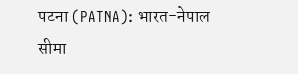पटना (PATNA): भारत-नेपाल सीमा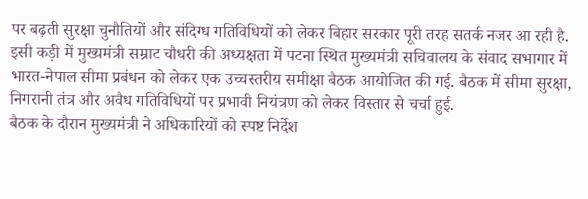पर बढ़ती सुरक्षा चुनौतियों और संदिग्ध गतिविधियों को लेकर बिहार सरकार पूरी तरह सतर्क नजर आ रही है. इसी कड़ी में मुख्यमंत्री सम्राट चौधरी की अध्यक्षता में पटना स्थित मुख्यमंत्री सचिवालय के संवाद सभागार में भारत-नेपाल सीमा प्रबंधन को लेकर एक उच्चस्तरीय समीक्षा बैठक आयोजित की गई. बैठक में सीमा सुरक्षा, निगरानी तंत्र और अवैध गतिविधियों पर प्रभावी नियंत्रण को लेकर विस्तार से चर्चा हुई.
बैठक के दौरान मुख्यमंत्री ने अधिकारियों को स्पष्ट निर्देश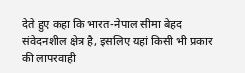देते हुए कहा कि भारत-नेपाल सीमा बेहद संवेदनशील क्षेत्र है, इसलिए यहां किसी भी प्रकार की लापरवाही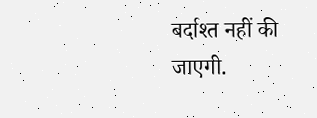बर्दाश्त नहीं की जाएगी.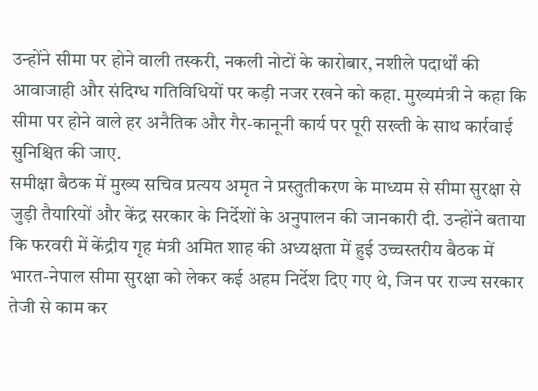उन्होंने सीमा पर होने वाली तस्करी, नकली नोटों के कारोबार, नशीले पदार्थों की आवाजाही और संदिग्ध गतिविधियों पर कड़ी नजर रखने को कहा. मुख्यमंत्री ने कहा कि सीमा पर होने वाले हर अनैतिक और गैर-कानूनी कार्य पर पूरी सख्ती के साथ कार्रवाई सुनिश्चित की जाए.
समीक्षा बैठक में मुख्य सचिव प्रत्यय अमृत ने प्रस्तुतीकरण के माध्यम से सीमा सुरक्षा से जुड़ी तैयारियों और केंद्र सरकार के निर्देशों के अनुपालन की जानकारी दी. उन्होंने बताया कि फरवरी में केंद्रीय गृह मंत्री अमित शाह की अध्यक्षता में हुई उच्चस्तरीय बैठक में भारत-नेपाल सीमा सुरक्षा को लेकर कई अहम निर्देश दिए गए थे, जिन पर राज्य सरकार तेजी से काम कर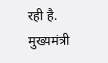रही है.
मुख्यमंत्री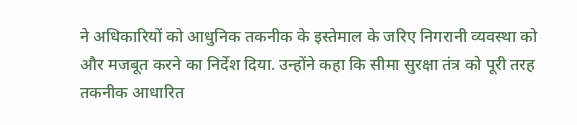ने अधिकारियों को आधुनिक तकनीक के इस्तेमाल के जरिए निगरानी व्यवस्था को और मजबूत करने का निर्देश दिया. उन्होंने कहा कि सीमा सुरक्षा तंत्र को पूरी तरह तकनीक आधारित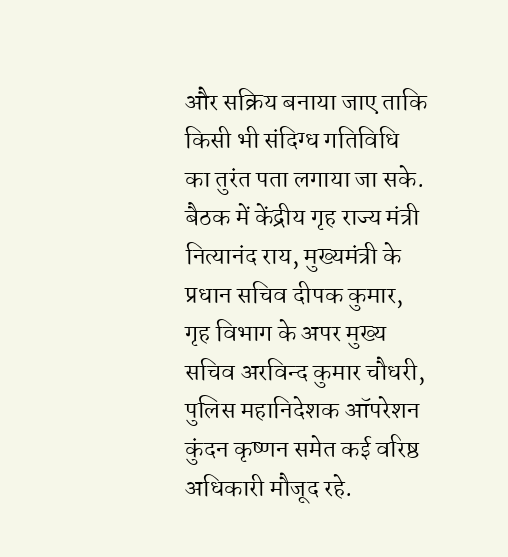और सक्रिय बनाया जाए ताकि किसी भी संदिग्ध गतिविधि का तुरंत पता लगाया जा सके.
बैठक में केंद्रीय गृह राज्य मंत्री नित्यानंद राय, मुख्यमंत्री के प्रधान सचिव दीपक कुमार, गृह विभाग के अपर मुख्य सचिव अरविन्द कुमार चौधरी, पुलिस महानिदेशक ऑपरेशन कुंदन कृष्णन समेत कई वरिष्ठ अधिकारी मौजूद रहे.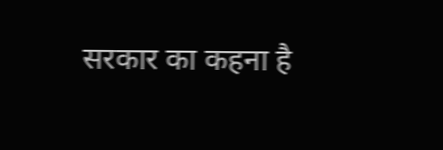सरकार का कहना है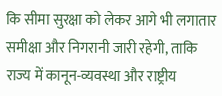कि सीमा सुरक्षा को लेकर आगे भी लगातार समीक्षा और निगरानी जारी रहेगी, ताकि राज्य में कानून-व्यवस्था और राष्ट्रीय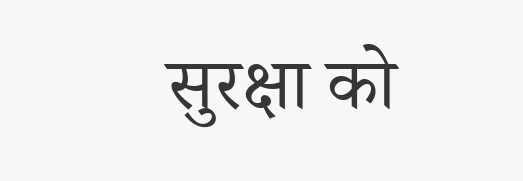सुरक्षा को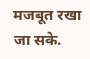मजबूत रखा जा सके.